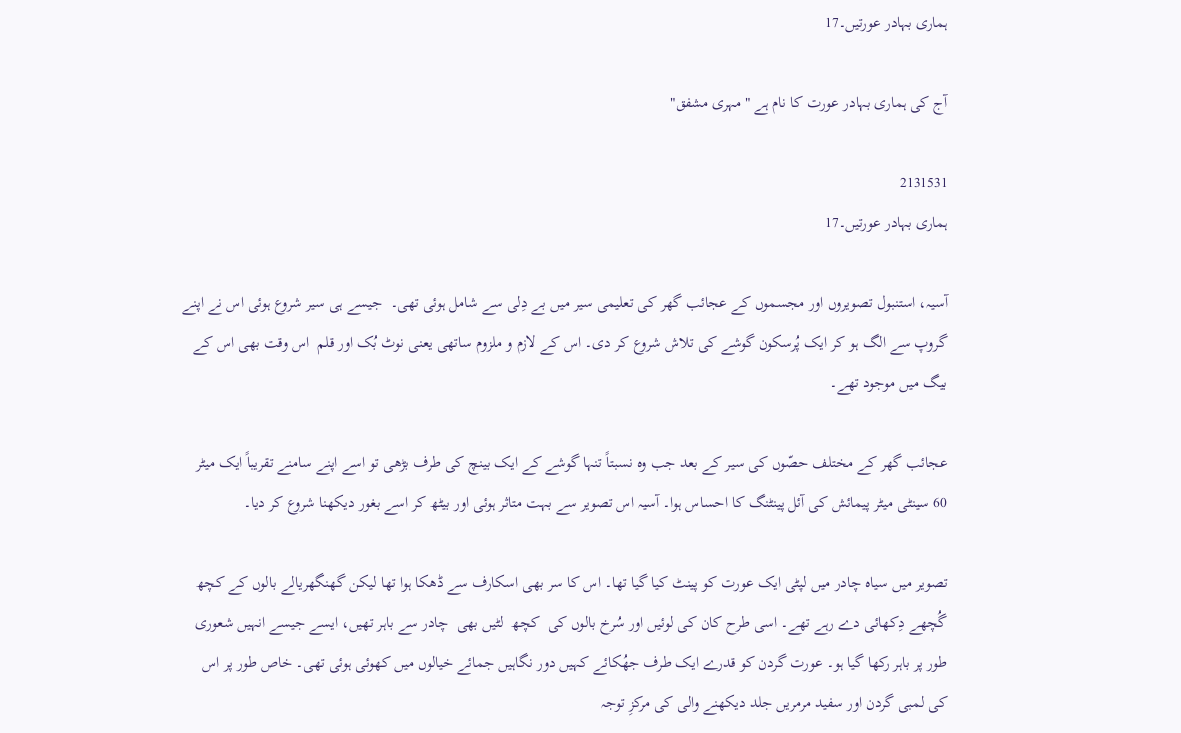ہماری بہادر عورتیں۔17

آج کی ہماری بہادر عورت کا نام ہے "مہری مشفق"

2131531
ہماری بہادر عورتیں۔17

آسیہ، استنبول تصویروں اور مجسموں کے عجائب گھر کی تعلیمی سیر میں بے دِلی سے شامل ہوئی تھی۔  جیسے ہی سیر شروع ہوئی اس نے اپنے گروپ سے الگ ہو کر ایک پُرسکون گوشے کی تلاش شروع کر دی۔ اس کے لازم و ملزوم ساتھی یعنی نوٹ بُک اور قلم  اس وقت بھی اس کے بیگ میں موجود تھے۔

عجائب گھر کے مختلف حصّوں کی سیر کے بعد جب وہ نسبتاً تنہا گوشے کے ایک بینچ کی طرف بڑھی تو اسے اپنے سامنے تقریباً ایک میٹر 60 سینٹی میٹر پیمائش کی آئل پینٹنگ کا احساس ہوا۔ آسیہ اس تصویر سے بہت متاثر ہوئی اور بیٹھ کر اسے بغور دیکھنا شروع کر دیا۔

تصویر میں سیاہ چادر میں لپٹی ایک عورت کو پینٹ کیا گیا تھا۔ اس کا سر بھی اسکارف سے ڈھکا ہوا تھا لیکن گھنگھریالے بالوں کے کچھ گُچھے دِکھائی دے رہے تھے۔ اسی طرح کان کی لوئیں اور سُرخ بالوں کی  کچھ  لٹیں بھی  چادر سے باہر تھیں، ایسے جیسے انہیں شعوری طور پر باہر رکھا گیا ہو۔ عورت گردن کو قدرے ایک طرف جھُکائے کہیں دور نگاہیں جمائے خیالوں میں کھوئی ہوئی تھی۔ خاص طور پر اس کی لمبی گردن اور سفید مرمریں جلد دیکھنے والی کی مرکزِ توجہ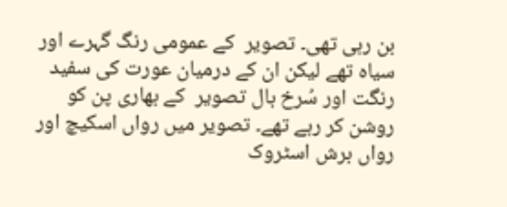بن رہی تھی۔ تصویر  کے عمومی رنگ گہرے اور سیاہ تھے لیکن ان کے درمیان عورت کی سفید رنگت اور سُرخ بال تصویر  کے بھاری پن کو روشن کر رہے تھے۔ تصویر میں رواں اسکیچ اور رواں برش اسٹروک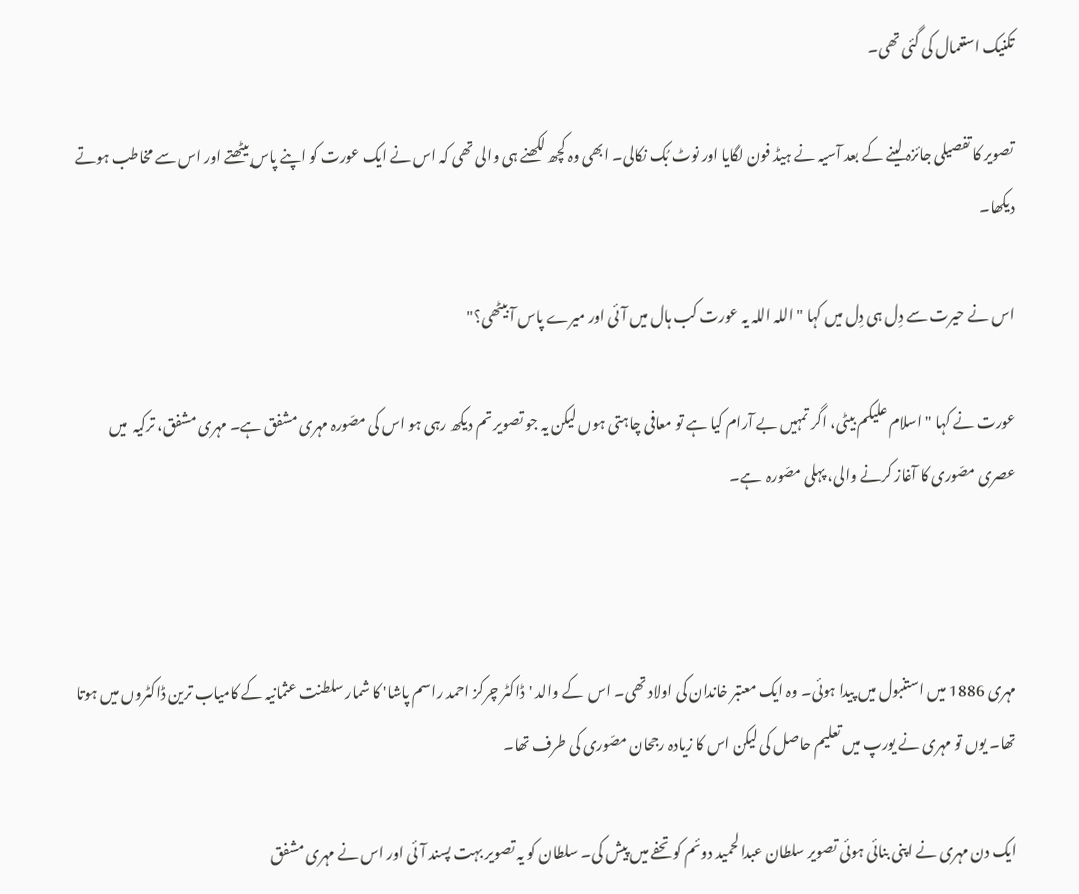تکنیک استعمال کی گئی تھی۔

تصویر کا تفصیلی جائزہ لینے کے بعد آسیہ نے ہیڈ فون لگایا اور نوٹ بُک نکالی۔ ابھی وہ کچھ لکھنے ہی والی تھی کہ اس نے ایک عورت کو اپنے پاس بیٹھتے اور اس سے مخاطب ہوتے دیکھا۔

اس نے حیرت سے دِل ہی دِل میں کہا " اللہ اللہ یہ عورت کب ہال میں آئی اور میرے پاس آ بیٹھی؟"

عورت نے کہا " اسلام علیکم بیٹی، اگر تمہیں بے آرام کیا ہے تو معافی چاہتی ہوں لیکن یہ جو تصویر تم دیکھ رہی ہو اس کی مصّورہ مہری مشفق ہے۔ مہری مشفق، ترکیہ  میں عصری مصّوری کا آغاز کرنے والی، پہلی مصّورہ  ہے۔



مہری 1886 میں استنبول میں پیدا ہوئی۔ وہ ایک معتبر خاندان کی اولاد تھی۔ اس  کے والد 'ڈاکٹر چرکز احمد راسم پاشا' کا شمار سلطنت عثمانیہ کے کامیاب ترین ڈاکٹروں میں ہوتا تھا۔ یوں تو مہری نے یورپ میں تعلیم حاصل کی لیکن اس کا زیادہ رجحان مصّوری کی طرف تھا۔

ایک دن مہری نے اپنی بنائی ہوئی تصویر سلطان عبدالحمید دوئم کو تحفے میں پیش کی۔ سلطان کو یہ تصویر بہت پسند آئی اور اس نے مہری مشفق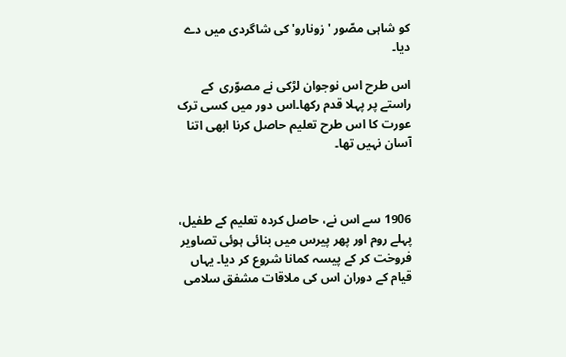کو شاہی مصّور 'زونارو' کی شاگردی میں دے دیا۔

اس طرح اس نوجوان لڑکی نے مصوّری  کے راستے پر پہلا قدم رکھا۔اس دور میں کسی ترک عورت کا اس طرح تعلیم حاصل کرنا ابھی اتنا آسان نہیں تھا۔



1906 سے اس نے، حاصل کردہ تعلیم کے طفیل، پہلے روم اور پھر پیرس میں بنائی ہوئی تصاویر فروخت کر کے پیسہ کمانا شروع کر دیا۔ یہاں قیام کے دوران اس کی ملاقات مشفق سلامی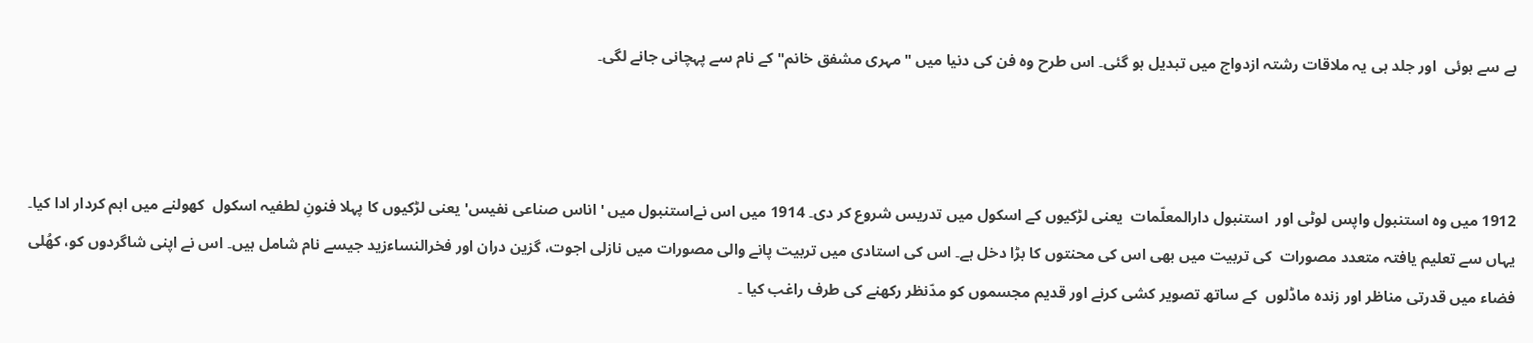بے سے ہوئی  اور جلد ہی یہ ملاقات رشتہ ازدواج میں تبدیل ہو گئی۔ اس طرح وہ فن کی دنیا میں "مہری مشفق خانم" کے نام سے پہچانی جانے لگی۔



1912 میں وہ استنبول واپس لوٹی اور  استنبول دارالمعلّمات  یعنی لڑکیوں کے اسکول میں تدریس شروع کر دی۔ 1914 میں اس نےاستنبول میں ' اناس صناعی نفیس' یعنی لڑکیوں کا پہلا فنونِ لطفیہ اسکول  کھولنے میں اہم کردار ادا کیا۔ یہاں سے تعلیم یافتہ متعدد مصورات  کی تربیت میں بھی اس کی محنتوں کا بڑا دخل ہے۔ اس کی استادی میں تربیت پانے والی مصورات میں نازلی اجوت، گزین دران اور فخرالنساءزید جیسے نام شامل ہیں۔ اس نے اپنی شاگردوں کو، کھُلی فضاء میں قدرتی مناظر اور زندہ ماڈلوں  کے ساتھ تصویر کشی کرنے اور قدیم مجسموں کو مدّنظر رکھنے کی طرف راغب کیا ۔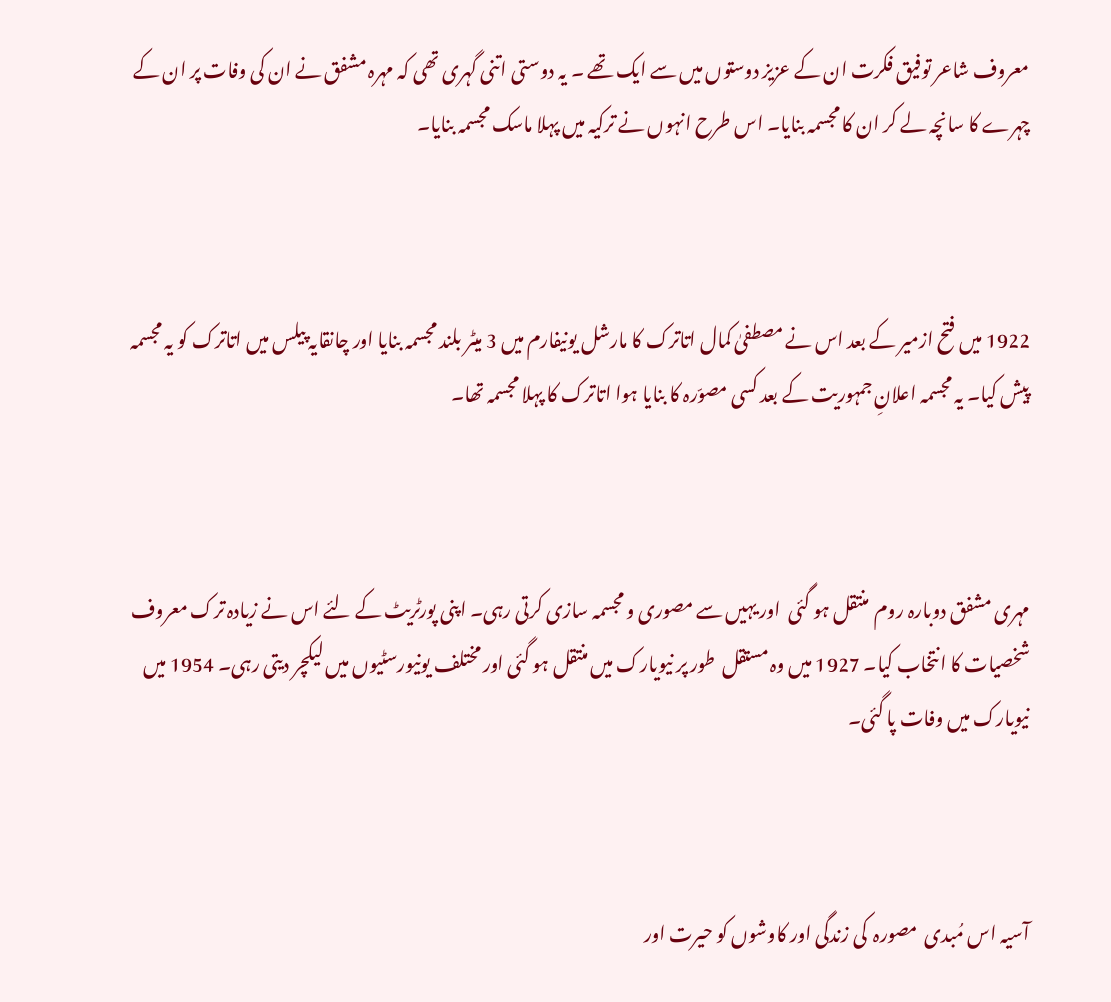معروف شاعر توفیق فکرت ان کے عزیز دوستوں میں سے ایک تھے ۔ یہ دوستی اتنی گہری تھی کہ مہرہ مشفق نے ان کی وفات پر ان کے چہرے کا سانچہ لے کر ان کا مجسمہ بنایا۔ اس طرح انہوں نے ترکیہ میں پہلا ماسک مجسمہ بنایا۔



1922 میں فتح ازمیر کے بعد اس نے مصطفیٰ کمال اتاترک کا مارشل یونیفارم میں 3 میٹر بلند مجسمہ بنایا اور چانقایہ پیلس میں اتاترک کو یہ مجسمہ پیش کیا۔ یہ مجسمہ اعلانِ جمہوریت کے بعد کسی مصوّرہ کا بنایا ہوا اتاترک کا پہلا مجسمہ تھا۔



مہری مشفق دوبارہ روم  منتقل ہو گئی  اور یہیں سے مصوری و مجسمہ سازی کرتی رہی۔ اپنی پورٹریٹ کے لئے اس نے زیادہ ترک معروف شخصیات کا انتخاب کیا۔ 1927 میں وہ مستقل  طور پر نیویارک میں منتقل ہو گئی اور مختلف یونیورسٹیوں میں لیکچر دیتی رہی۔ 1954 میں نیویارک میں وفات پا گئی۔



آسیہ اس مُبدی  مصورہ  کی زندگی اور کاوشوں کو حیرت اور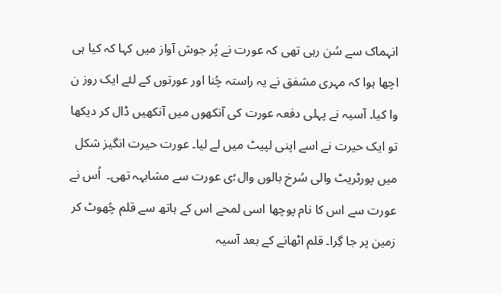انہماک سے سُن رہی تھی کہ عورت نے پُر جوش آواز میں کہا کہ کیا ہی اچھا ہوا کہ مہری مشفق نے یہ راستہ چُنا اور عورتوں کے لئے ایک روز ن وا کیا۔ آسیہ نے پہلی دفعہ عورت کی آنکھوں میں آنکھیں ڈال کر دیکھا تو ایک حیرت نے اسے اپنی لپیٹ میں لے لیا۔ عورت حیرت انگیز شکل میں پورٹریٹ والی سُرخ بالوں وال؛ی عورت سے مشابہہ تھی۔  اُس نے عورت سے اس کا نام پوچھا اسی لمحے اس کے ہاتھ سے قلم چُھوٹ کر زمین پر جا گِرا۔ قلم اٹھانے کے بعد آسیہ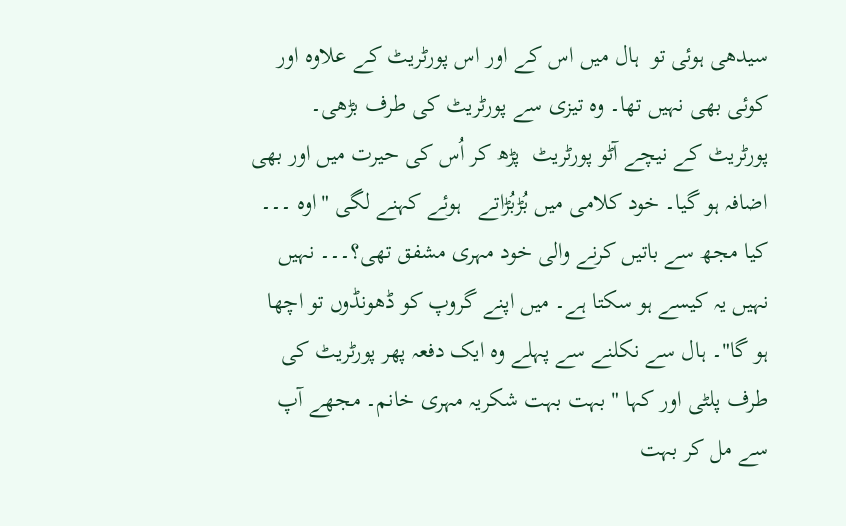سیدھی ہوئی تو  ہال میں اس کے اور اس پورٹریٹ کے علاوہ اور کوئی بھی نہیں تھا۔ وہ تیزی سے پورٹریٹ کی طرف بڑھی۔ پورٹریٹ کے نیچے آٹو پورٹریٹ  پڑھ کر اُس کی حیرت میں اور بھی اضافہ ہو گیا۔ خود کلامی میں بُڑبُڑاتے   ہوئے کہنے لگی "اوہ ۔۔۔ کیا مجھ سے باتیں کرنے والی خود مہری مشفق تھی؟۔۔۔ نہیں نہیں یہ کیسے ہو سکتا ہے۔ میں اپنے گروپ کو ڈھونڈوں تو اچھا ہو گا"۔ ہال سے نکلنے سے پہلے وہ ایک دفعہ پھر پورٹریٹ کی طرف پلٹی اور کہا " بہت بہت شکریہ مہری خانم۔ مجھے آپ سے مل کر بہت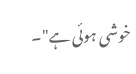خوشی ہوئی ہے"۔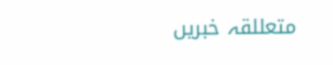متعللقہ خبریں